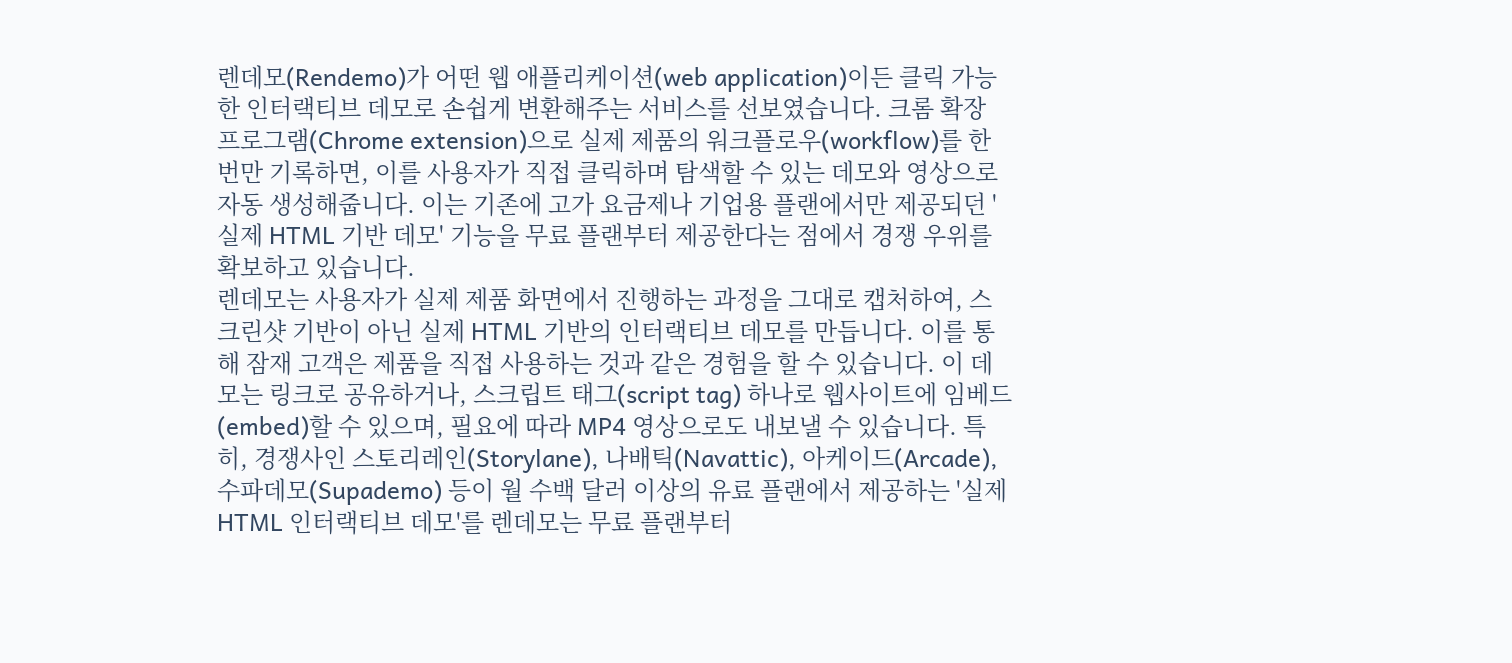렌데모(Rendemo)가 어떤 웹 애플리케이션(web application)이든 클릭 가능한 인터랙티브 데모로 손쉽게 변환해주는 서비스를 선보였습니다. 크롬 확장 프로그램(Chrome extension)으로 실제 제품의 워크플로우(workflow)를 한 번만 기록하면, 이를 사용자가 직접 클릭하며 탐색할 수 있는 데모와 영상으로 자동 생성해줍니다. 이는 기존에 고가 요금제나 기업용 플랜에서만 제공되던 '실제 HTML 기반 데모' 기능을 무료 플랜부터 제공한다는 점에서 경쟁 우위를 확보하고 있습니다.
렌데모는 사용자가 실제 제품 화면에서 진행하는 과정을 그대로 캡처하여, 스크린샷 기반이 아닌 실제 HTML 기반의 인터랙티브 데모를 만듭니다. 이를 통해 잠재 고객은 제품을 직접 사용하는 것과 같은 경험을 할 수 있습니다. 이 데모는 링크로 공유하거나, 스크립트 태그(script tag) 하나로 웹사이트에 임베드(embed)할 수 있으며, 필요에 따라 MP4 영상으로도 내보낼 수 있습니다. 특히, 경쟁사인 스토리레인(Storylane), 나배틱(Navattic), 아케이드(Arcade), 수파데모(Supademo) 등이 월 수백 달러 이상의 유료 플랜에서 제공하는 '실제 HTML 인터랙티브 데모'를 렌데모는 무료 플랜부터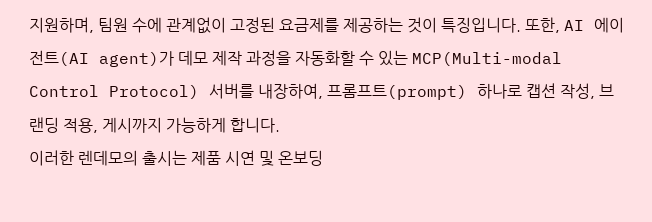지원하며, 팀원 수에 관계없이 고정된 요금제를 제공하는 것이 특징입니다. 또한, AI 에이전트(AI agent)가 데모 제작 과정을 자동화할 수 있는 MCP(Multi-modal Control Protocol) 서버를 내장하여, 프롬프트(prompt) 하나로 캡션 작성, 브랜딩 적용, 게시까지 가능하게 합니다.
이러한 렌데모의 출시는 제품 시연 및 온보딩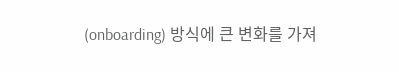(onboarding) 방식에 큰 변화를 가져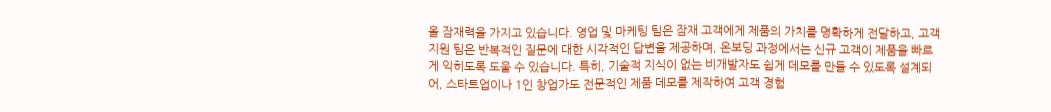올 잠재력을 가지고 있습니다. 영업 및 마케팅 팀은 잠재 고객에게 제품의 가치를 명확하게 전달하고, 고객 지원 팀은 반복적인 질문에 대한 시각적인 답변을 제공하며, 온보딩 과정에서는 신규 고객이 제품을 빠르게 익히도록 도울 수 있습니다. 특히, 기술적 지식이 없는 비개발자도 쉽게 데모를 만들 수 있도록 설계되어, 스타트업이나 1인 창업가도 전문적인 제품 데모를 제작하여 고객 경험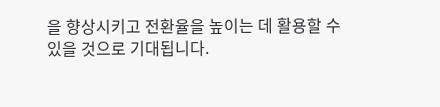을 향상시키고 전환율을 높이는 데 활용할 수 있을 것으로 기대됩니다.